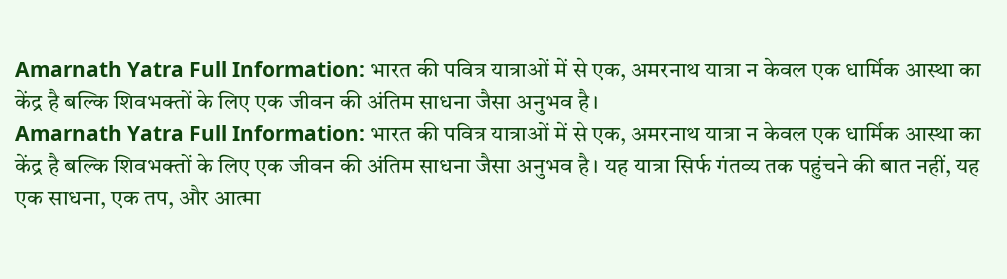Amarnath Yatra Full Information: भारत की पवित्र यात्राओं में से एक, अमरनाथ यात्रा न केवल एक धार्मिक आस्था का केंद्र है बल्कि शिवभक्तों के लिए एक जीवन की अंतिम साधना जैसा अनुभव है।
Amarnath Yatra Full Information: भारत की पवित्र यात्राओं में से एक, अमरनाथ यात्रा न केवल एक धार्मिक आस्था का केंद्र है बल्कि शिवभक्तों के लिए एक जीवन की अंतिम साधना जैसा अनुभव है। यह यात्रा सिर्फ गंतव्य तक पहुंचने की बात नहीं, यह एक साधना, एक तप, और आत्मा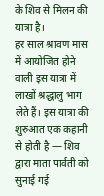के शिव से मिलन की यात्रा है।
हर साल श्रावण मास में आयोजित होने वाली इस यात्रा में लाखों श्रद्धालु भाग लेते हैं। इस यात्रा की शुरुआत एक कहानी से होती है — शिव द्वारा माता पार्वती को सुनाई गई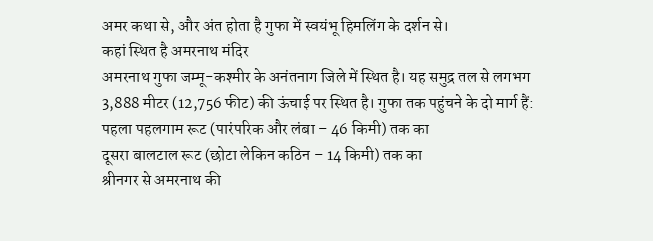अमर कथा से, और अंत होता है गुफा में स्वयंभू हिमलिंग के दर्शन से।
कहां स्थित है अमरनाथ मंदिर
अमरनाथ गुफा जम्मू-कश्मीर के अनंतनाग जिले में स्थित है। यह समुद्र तल से लगभग 3,888 मीटर (12,756 फीट) की ऊंचाई पर स्थित है। गुफा तक पहुंचने के दो मार्ग हैं:
पहला पहलगाम रूट (पारंपरिक और लंबा – 46 किमी) तक का
दूसरा बालटाल रूट (छोटा लेकिन कठिन – 14 किमी) तक का
श्रीनगर से अमरनाथ की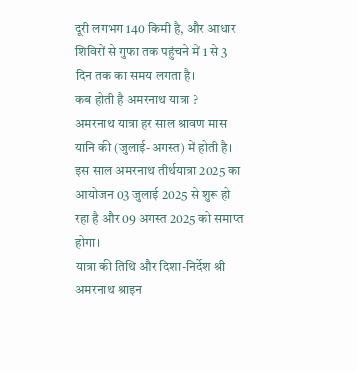दूरी लगभग 140 किमी है, और आधार शिविरों से गुफा तक पहुंचने में 1 से 3 दिन तक का समय लगता है।
कब होती है अमरनाथ यात्रा ?
अमरनाथ यात्रा हर साल श्रावण मास यानि की (जुलाई-अगस्त) में होती है। इस साल अमरनाथ तीर्थयात्रा 2025 का आयोजन 03 जुलाई 2025 से शुरू हो रहा है और 09 अगस्त 2025 को समाप्त होगा।
यात्रा की तिथि और दिशा-निर्देश श्री अमरनाथ श्राइन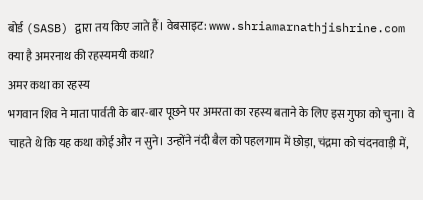बोर्ड (SASB) द्वारा तय किए जाते हैं। वेबसाइट: www.shriamarnathjishrine.com
क्या है अमरनाथ की रहस्यमयी कथा?
अमर कथा का रहस्य
भगवान शिव ने माता पार्वती के बार-बार पूछने पर अमरता का रहस्य बताने के लिए इस गुफा को चुना। वे चाहते थे कि यह कथा कोई और न सुने। उन्होंने नंदी बैल को पहलगाम में छोड़ा, चंद्रमा को चंदनवाड़ी में,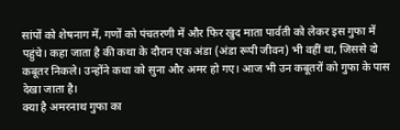सांपों को शेषनाग में, गणों को पंचतरणी में और फिर खुद माता पार्वती को लेकर इस गुफा में पहुंचे। कहा जाता है की कथा के दौरान एक अंडा (अंडा रूपी जीवन) भी वहीं था, जिससे दो कबूतर निकले। उन्होंने कथा को सुना और अमर हो गए। आज भी उन कबूतरों को गुफा के पास देखा जाता है।
क्या है अमरनाथ गुफा का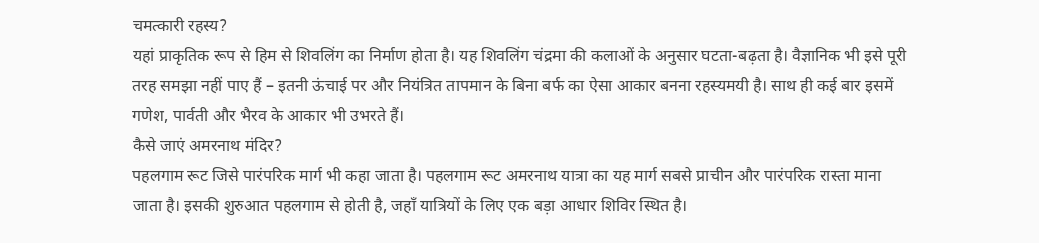चमत्कारी रहस्य?
यहां प्राकृतिक रूप से हिम से शिवलिंग का निर्माण होता है। यह शिवलिंग चंद्रमा की कलाओं के अनुसार घटता-बढ़ता है। वैज्ञानिक भी इसे पूरी तरह समझा नहीं पाए हैं – इतनी ऊंचाई पर और नियंत्रित तापमान के बिना बर्फ का ऐसा आकार बनना रहस्यमयी है। साथ ही कई बार इसमें गणेश, पार्वती और भैरव के आकार भी उभरते हैं।
कैसे जाएं अमरनाथ मंदिर?
पहलगाम रूट जिसे पारंपरिक मार्ग भी कहा जाता है। पहलगाम रूट अमरनाथ यात्रा का यह मार्ग सबसे प्राचीन और पारंपरिक रास्ता माना जाता है। इसकी शुरुआत पहलगाम से होती है, जहाँ यात्रियों के लिए एक बड़ा आधार शिविर स्थित है।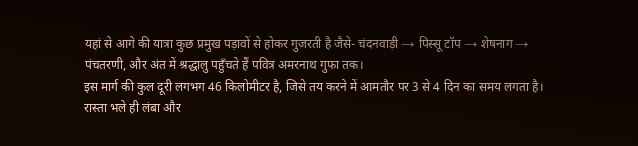यहां से आगे की यात्रा कुछ प्रमुख पड़ावों से होकर गुजरती है जैसे- चंदनवाड़ी → पिस्सू टॉप → शेषनाग → पंचतरणी, और अंत में श्रद्धालु पहुँचते हैं पवित्र अमरनाथ गुफा तक।
इस मार्ग की कुल दूरी लगभग 46 किलोमीटर है, जिसे तय करने में आमतौर पर 3 से 4 दिन का समय लगता है। रास्ता भले ही लंबा और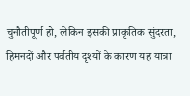चुनौतीपूर्ण हो, लेकिन इसकी प्राकृतिक सुंदरता, हिमनदों और पर्वतीय दृश्यों के कारण यह यात्रा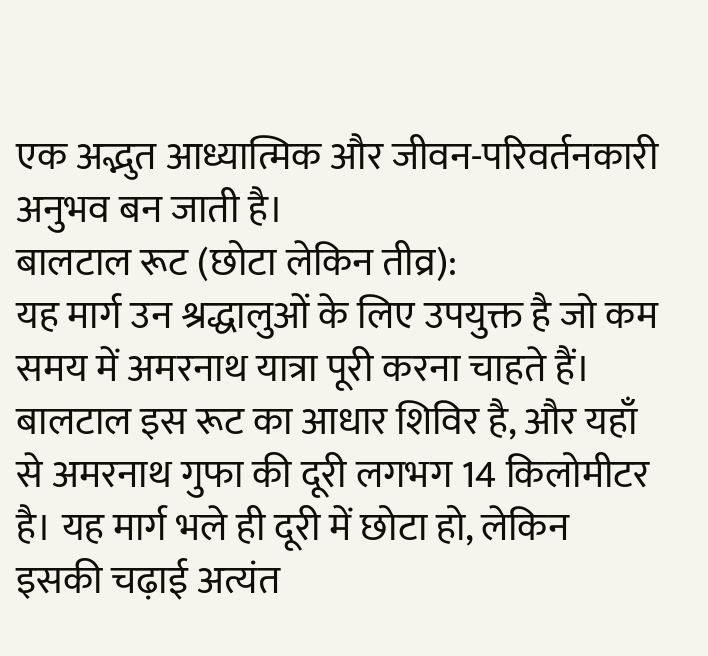एक अद्भुत आध्यात्मिक और जीवन-परिवर्तनकारी अनुभव बन जाती है।
बालटाल रूट (छोटा लेकिन तीव्र):
यह मार्ग उन श्रद्धालुओं के लिए उपयुक्त है जो कम समय में अमरनाथ यात्रा पूरी करना चाहते हैं। बालटाल इस रूट का आधार शिविर है, और यहाँ से अमरनाथ गुफा की दूरी लगभग 14 किलोमीटर है। यह मार्ग भले ही दूरी में छोटा हो, लेकिन इसकी चढ़ाई अत्यंत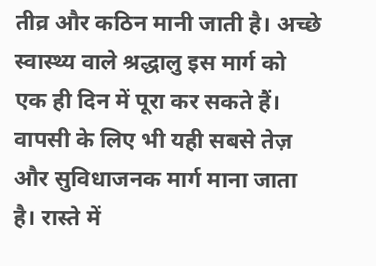तीव्र और कठिन मानी जाती है। अच्छे स्वास्थ्य वाले श्रद्धालु इस मार्ग को एक ही दिन में पूरा कर सकते हैं।
वापसी के लिए भी यही सबसे तेज़ और सुविधाजनक मार्ग माना जाता है। रास्ते में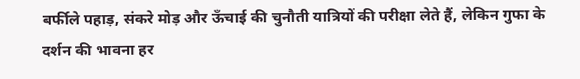बर्फीले पहाड़, संकरे मोड़ और ऊँचाई की चुनौती यात्रियों की परीक्षा लेते हैं, लेकिन गुफा के दर्शन की भावना हर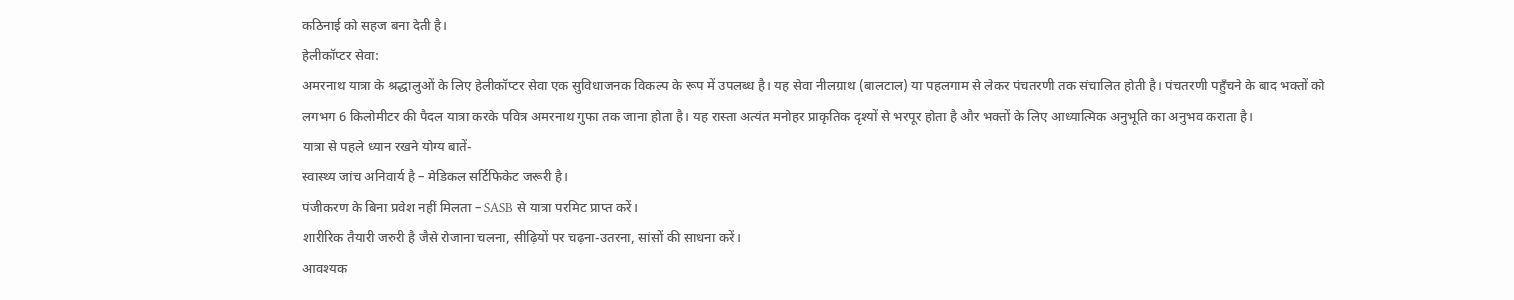कठिनाई को सहज बना देती है।
हेलीकॉप्टर सेवा:
अमरनाथ यात्रा के श्रद्धालुओं के लिए हेलीकॉप्टर सेवा एक सुविधाजनक विकल्प के रूप में उपलब्ध है। यह सेवा नीलग्राथ (बालटाल) या पहलगाम से लेकर पंचतरणी तक संचालित होती है। पंचतरणी पहुँचने के बाद भक्तों को लगभग 6 किलोमीटर की पैदल यात्रा करके पवित्र अमरनाथ गुफा तक जाना होता है। यह रास्ता अत्यंत मनोहर प्राकृतिक दृश्यों से भरपूर होता है और भक्तों के लिए आध्यात्मिक अनुभूति का अनुभव कराता है।
यात्रा से पहले ध्यान रखने योग्य बातें-
स्वास्थ्य जांच अनिवार्य है – मेडिकल सर्टिफिकेट जरूरी है।
पंजीकरण के बिना प्रवेश नहीं मिलता – SASB से यात्रा परमिट प्राप्त करें।
शारीरिक तैयारी जरुरी है जैसे रोजाना चलना, सीढ़ियों पर चढ़ना-उतरना, सांसों की साधना करें।
आवश्यक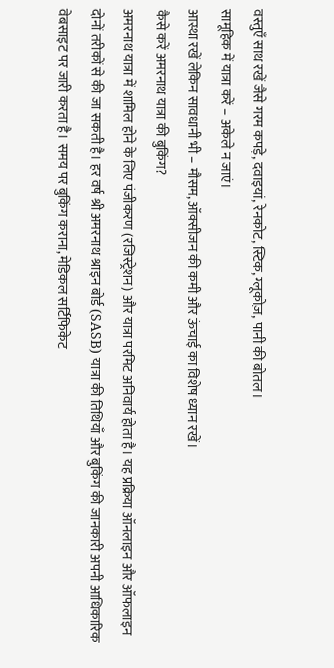वस्तुएँ साथ रखें जैसे गरम कपड़े, दवाइयां, रेनकोट, स्टिक, ग्लूकोज़, पानी की बोतल।
सामूहिक में यात्रा करें – अकेले न जाएं।
आस्था रखें लेकिन सावधानी भी – मौसम, ऑक्सीजन की कमी और ऊंचाई का विशेष ध्यान रखें।
कैसे करें अमरनाथ यात्रा की बुकिंग?
अमरनाथ यात्रा में शामिल होने के लिए पंजीकरण (रजिस्ट्रेशन) और यात्रा परमिट अनिवार्य होता है। यह प्रक्रिया ऑनलाइन और ऑफलाइन दोनों तरीकों से की जा सकती है। हर वर्ष श्री अमरनाथ श्राइन बोर्ड (SASB) यात्रा की तिथियाँ और बुकिंग की जानकारी अपनी आधिकारिक वेबसाइट पर जारी करता है। समय पर बुकिंग कराना, मेडिकल सर्टिफिकेट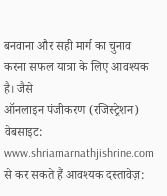बनवाना और सही मार्ग का चुनाव करना सफल यात्रा के लिए आवश्यक है। जैसे
ऑनलाइन पंजीकरण (रजिस्ट्रेशन)
वेबसाइट: www.shriamarnathjishrine.com से कर सकते हैं आवश्यक दस्तावेज़: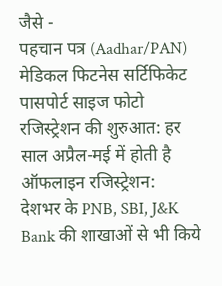जैसे -
पहचान पत्र (Aadhar/PAN)
मेडिकल फिटनेस सर्टिफिकेट
पासपोर्ट साइज फोटो
रजिस्ट्रेशन की शुरुआत: हर साल अप्रैल-मई में होती है
ऑफलाइन रजिस्ट्रेशन:
देशभर के PNB, SBI, J&K Bank की शाखाओं से भी किये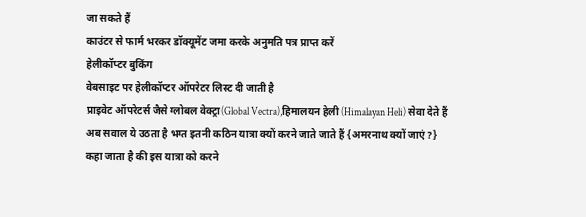जा सकते हैं
काउंटर से फार्म भरकर डॉक्यूमेंट जमा करके अनुमति पत्र प्राप्त करें
हेलीकॉप्टर बुकिंग
वेबसाइट पर हेलीकॉप्टर ऑपरेटर लिस्ट दी जाती है
प्राइवेट ऑपरेटर्स जैसे ग्लोबल वेक्ट्रा(Global Vectra),हिमालयन हेली (Himalayan Heli) सेवा देते हैं
अब सवाल ये उठता है भग्त इतनी कठिन यात्रा क्यों करने जाते जाते हैं {अमरनाथ क्यों जाएं?}
कहा जाता है की इस यात्रा को करने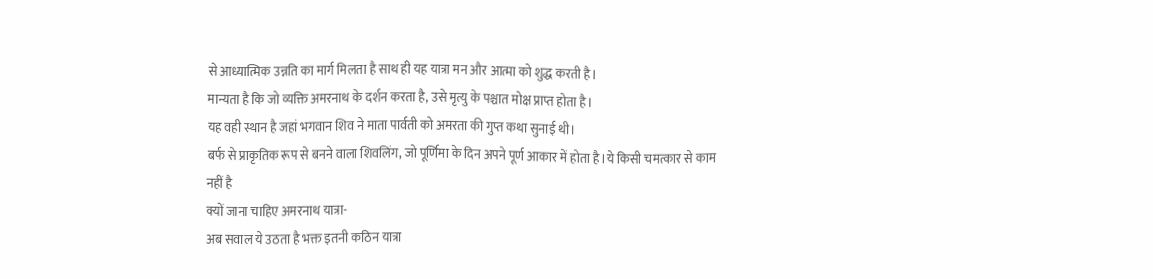से आध्यात्मिक उन्नति का मार्ग मिलता है साथ ही यह यात्रा मन और आत्मा को शुद्ध करती है।
मान्यता है कि जो व्यक्ति अमरनाथ के दर्शन करता है, उसे मृत्यु के पश्चात मोक्ष प्राप्त होता है।
यह वही स्थान है जहां भगवान शिव ने माता पार्वती को अमरता की गुप्त कथा सुनाई थी।
बर्फ से प्राकृतिक रूप से बनने वाला शिवलिंग, जो पूर्णिमा के दिन अपने पूर्ण आकार में होता है।ये किसी चमत्कार से काम नहीं है
क्यों जाना चाहिए अमरनाथ यात्रा-
अब सवाल ये उठता है भक्त इतनी कठिन यात्रा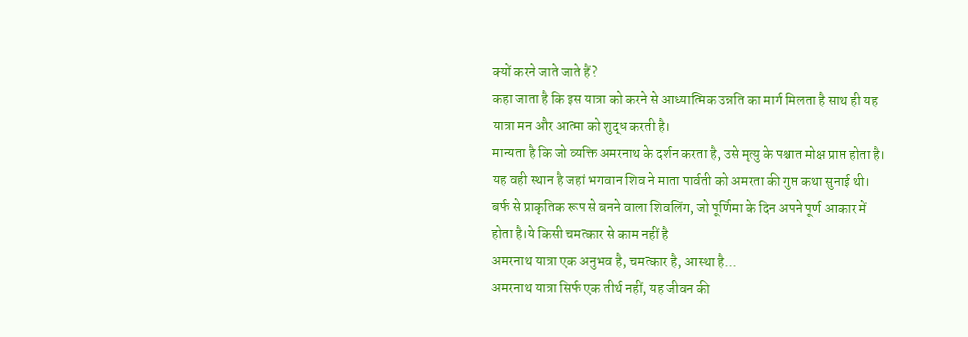क्यों करने जाते जाते हैं?
कहा जाता है कि इस यात्रा को करने से आध्यात्मिक उन्नति का मार्ग मिलता है साथ ही यह यात्रा मन और आत्मा को शुद्ध करती है।
मान्यता है कि जो व्यक्ति अमरनाथ के दर्शन करता है, उसे मृत्यु के पश्चात मोक्ष प्राप्त होता है।
यह वही स्थान है जहां भगवान शिव ने माता पार्वती को अमरता की गुप्त कथा सुनाई थी।
बर्फ से प्राकृतिक रूप से बनने वाला शिवलिंग, जो पूर्णिमा के दिन अपने पूर्ण आकार में होता है।ये किसी चमत्कार से काम नहीं है
अमरनाथ यात्रा एक अनुभव है, चमत्कार है, आस्था है...
अमरनाथ यात्रा सिर्फ एक तीर्थ नहीं, यह जीवन की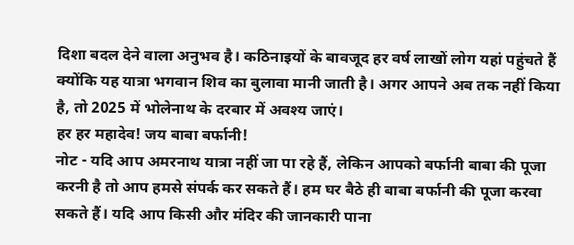दिशा बदल देने वाला अनुभव है। कठिनाइयों के बावजूद हर वर्ष लाखों लोग यहां पहुंचते हैं क्योंकि यह यात्रा भगवान शिव का बुलावा मानी जाती है। अगर आपने अब तक नहीं किया है, तो 2025 में भोलेनाथ के दरबार में अवश्य जाएं।
हर हर महादेव! जय बाबा बर्फानी!
नोट - यदि आप अमरनाथ यात्रा नहीं जा पा रहे हैं, लेकिन आपको बर्फानी बाबा की पूजा करनी है तो आप हमसे संपर्क कर सकते हैं। हम घर बैठे ही बाबा बर्फानी की पूजा करवा सकते हैं। यदि आप किसी और मंदिर की जानकारी पाना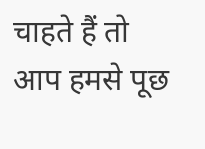चाहते हैं तो आप हमसे पूछ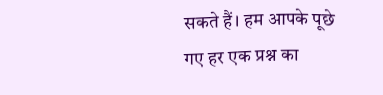सकते हैं। हम आपके पूछे गए हर एक प्रश्न का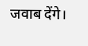जवाब देंगे।